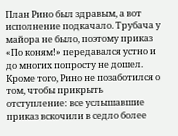План Рино был здравым, а вот исполнение подкачало. Трубача у майора не было, поэтому приказ «По коням!» передавался устно и до многих попросту не дошел. Кроме того, Рино не позаботился о том, чтобы прикрыть отступление: все услышавшие приказ вскочили в седло более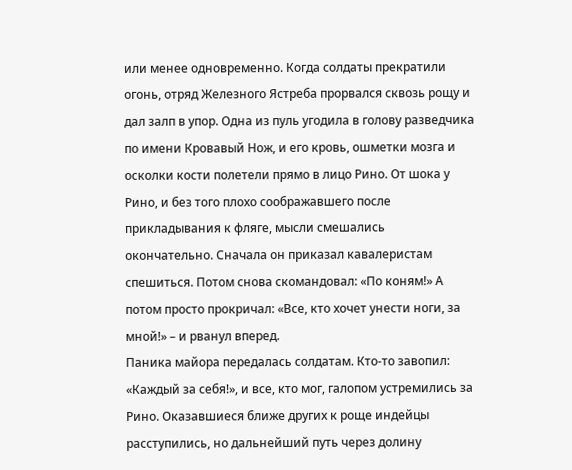или менее одновременно. Когда солдаты прекратили огонь, отряд Железного Ястреба прорвался сквозь рощу и дал залп в упор. Одна из пуль угодила в голову разведчика по имени Кровавый Нож, и его кровь, ошметки мозга и осколки кости полетели прямо в лицо Рино. От шока у Рино, и без того плохо соображавшего после прикладывания к фляге, мысли смешались окончательно. Сначала он приказал кавалеристам спешиться. Потом снова скомандовал: «По коням!» А потом просто прокричал: «Все, кто хочет унести ноги, за мной!» – и рванул вперед.
Паника майора передалась солдатам. Кто-то завопил: «Каждый за себя!», и все, кто мог, галопом устремились за Рино. Оказавшиеся ближе других к роще индейцы расступились, но дальнейший путь через долину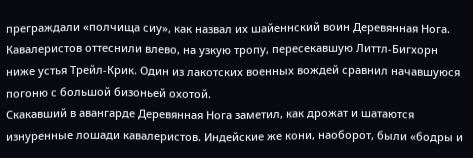преграждали «полчища сиу», как назвал их шайеннский воин Деревянная Нога. Кавалеристов оттеснили влево, на узкую тропу, пересекавшую Литтл-Бигхорн ниже устья Трейл-Крик. Один из лакотских военных вождей сравнил начавшуюся погоню с большой бизоньей охотой.
Скакавший в авангарде Деревянная Нога заметил, как дрожат и шатаются изнуренные лошади кавалеристов. Индейские же кони, наоборот, были «бодры и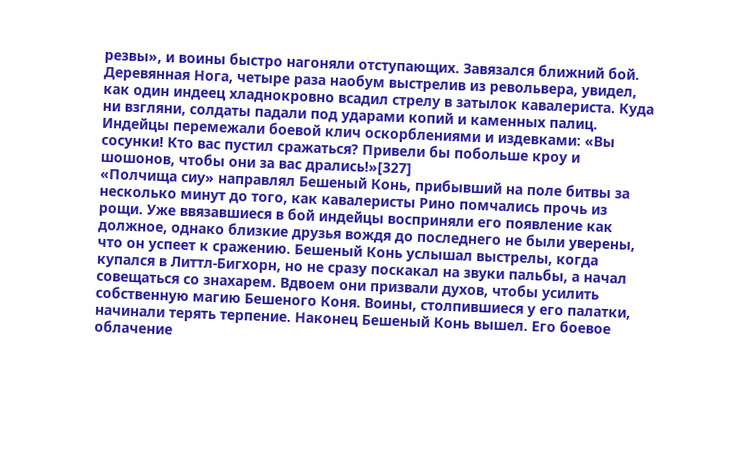резвы», и воины быстро нагоняли отступающих. Завязался ближний бой. Деревянная Нога, четыре раза наобум выстрелив из револьвера, увидел, как один индеец хладнокровно всадил стрелу в затылок кавалериста. Куда ни взгляни, солдаты падали под ударами копий и каменных палиц. Индейцы перемежали боевой клич оскорблениями и издевками: «Вы сосунки! Кто вас пустил сражаться? Привели бы побольше кроу и шошонов, чтобы они за вас дрались!»[327]
«Полчища сиу» направлял Бешеный Конь, прибывший на поле битвы за несколько минут до того, как кавалеристы Рино помчались прочь из рощи. Уже ввязавшиеся в бой индейцы восприняли его появление как должное, однако близкие друзья вождя до последнего не были уверены, что он успеет к сражению. Бешеный Конь услышал выстрелы, когда купался в Литтл-Бигхорн, но не сразу поскакал на звуки пальбы, а начал совещаться со знахарем. Вдвоем они призвали духов, чтобы усилить собственную магию Бешеного Коня. Воины, столпившиеся у его палатки, начинали терять терпение. Наконец Бешеный Конь вышел. Его боевое облачение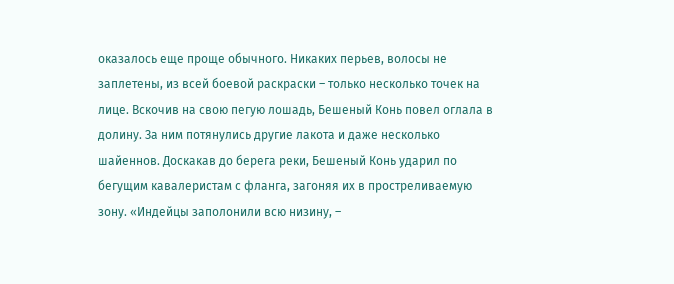оказалось еще проще обычного. Никаких перьев, волосы не заплетены, из всей боевой раскраски – только несколько точек на лице. Вскочив на свою пегую лошадь, Бешеный Конь повел оглала в долину. За ним потянулись другие лакота и даже несколько шайеннов. Доскакав до берега реки, Бешеный Конь ударил по бегущим кавалеристам с фланга, загоняя их в простреливаемую зону. «Индейцы заполонили всю низину, –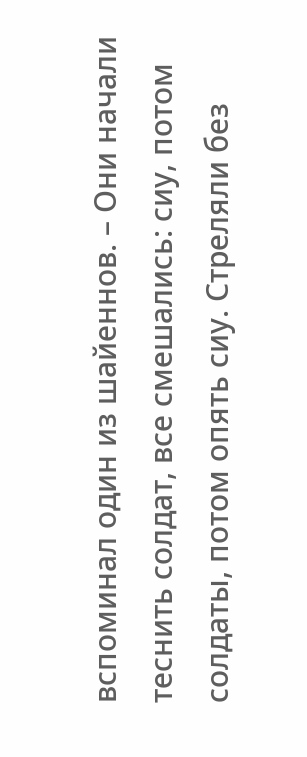вспоминал один из шайеннов. – Они начали теснить солдат, все смешались: сиу, потом солдаты, потом опять сиу. Стреляли без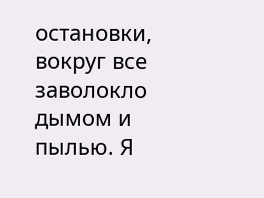остановки, вокруг все заволокло дымом и пылью. Я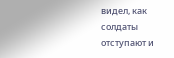видел, как солдаты отступают и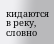кидаются в реку, словно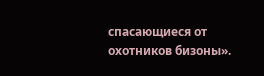спасающиеся от охотников бизоны».